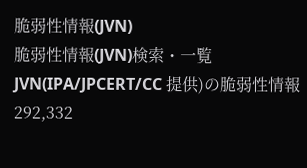脆弱性情報(JVN)
脆弱性情報(JVN)検索・一覧
JVN(IPA/JPCERT/CC 提供)の脆弱性情報 292,332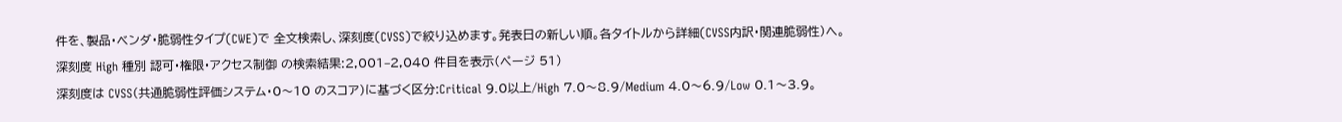件を、製品・ベンダ・脆弱性タイプ(CWE)で 全文検索し、深刻度(CVSS)で絞り込めます。発表日の新しい順。各タイトルから詳細(CVSS内訳・関連脆弱性)へ。
深刻度 High 種別 認可・権限・アクセス制御 の検索結果:2,001–2,040 件目を表示(ページ 51)
深刻度は CVSS(共通脆弱性評価システム・0〜10 のスコア)に基づく区分:Critical 9.0以上/High 7.0〜8.9/Medium 4.0〜6.9/Low 0.1〜3.9。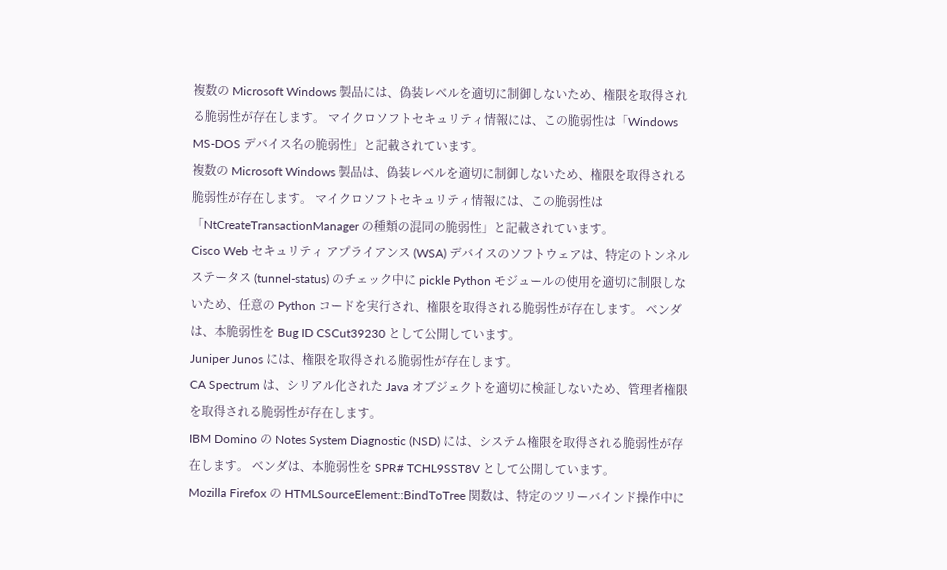複数の Microsoft Windows 製品には、偽装レベルを適切に制御しないため、権限を取得される脆弱性が存在します。 マイクロソフトセキュリティ情報には、この脆弱性は「Windows MS-DOS デバイス名の脆弱性」と記載されています。
複数の Microsoft Windows 製品は、偽装レベルを適切に制御しないため、権限を取得される脆弱性が存在します。 マイクロソフトセキュリティ情報には、この脆弱性は「NtCreateTransactionManager の種類の混同の脆弱性」と記載されています。
Cisco Web セキュリティ アプライアンス (WSA) デバイスのソフトウェアは、特定のトンネルステータス (tunnel-status) のチェック中に pickle Python モジュールの使用を適切に制限しないため、任意の Python コードを実行され、権限を取得される脆弱性が存在します。 ベンダは、本脆弱性を Bug ID CSCut39230 として公開しています。
Juniper Junos には、権限を取得される脆弱性が存在します。
CA Spectrum は、シリアル化された Java オブジェクトを適切に検証しないため、管理者権限を取得される脆弱性が存在します。
IBM Domino の Notes System Diagnostic (NSD) には、システム権限を取得される脆弱性が存在します。 ベンダは、本脆弱性を SPR# TCHL9SST8V として公開しています。
Mozilla Firefox の HTMLSourceElement::BindToTree 関数は、特定のツリーバインド操作中に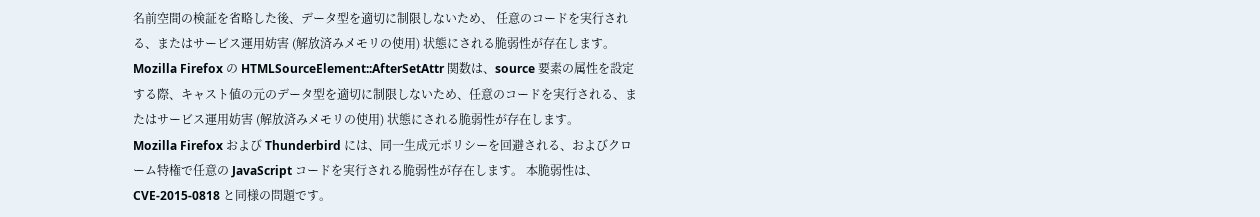名前空間の検証を省略した後、データ型を適切に制限しないため、 任意のコードを実行される、またはサービス運用妨害 (解放済みメモリの使用) 状態にされる脆弱性が存在します。
Mozilla Firefox の HTMLSourceElement::AfterSetAttr 関数は、source 要素の属性を設定する際、キャスト値の元のデータ型を適切に制限しないため、任意のコードを実行される、またはサービス運用妨害 (解放済みメモリの使用) 状態にされる脆弱性が存在します。
Mozilla Firefox および Thunderbird には、同一生成元ポリシーを回避される、およびクローム特権で任意の JavaScript コードを実行される脆弱性が存在します。 本脆弱性は、CVE-2015-0818 と同様の問題です。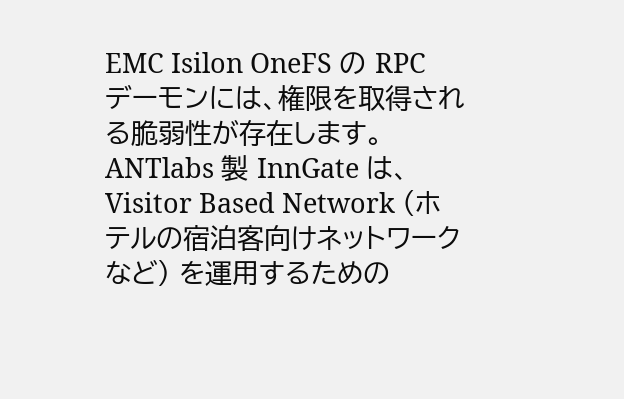EMC Isilon OneFS の RPC デーモンには、権限を取得される脆弱性が存在します。
ANTlabs 製 InnGate は、Visitor Based Network (ホテルの宿泊客向けネットワークなど) を運用するための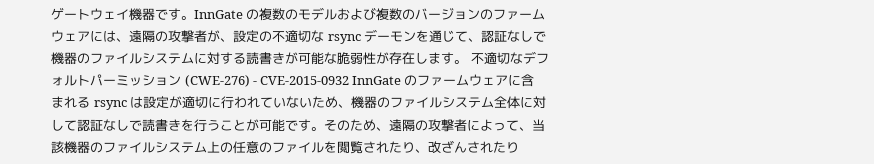ゲートウェイ機器です。InnGate の複数のモデルおよび複数のバージョンのファームウェアには、遠隔の攻撃者が、設定の不適切な rsync デーモンを通じて、認証なしで機器のファイルシステムに対する読書きが可能な脆弱性が存在します。 不適切なデフォルトパーミッション (CWE-276) - CVE-2015-0932 InnGate のファームウェアに含まれる rsync は設定が適切に行われていないため、機器のファイルシステム全体に対して認証なしで読書きを行うことが可能です。そのため、遠隔の攻撃者によって、当該機器のファイルシステム上の任意のファイルを閲覧されたり、改ざんされたり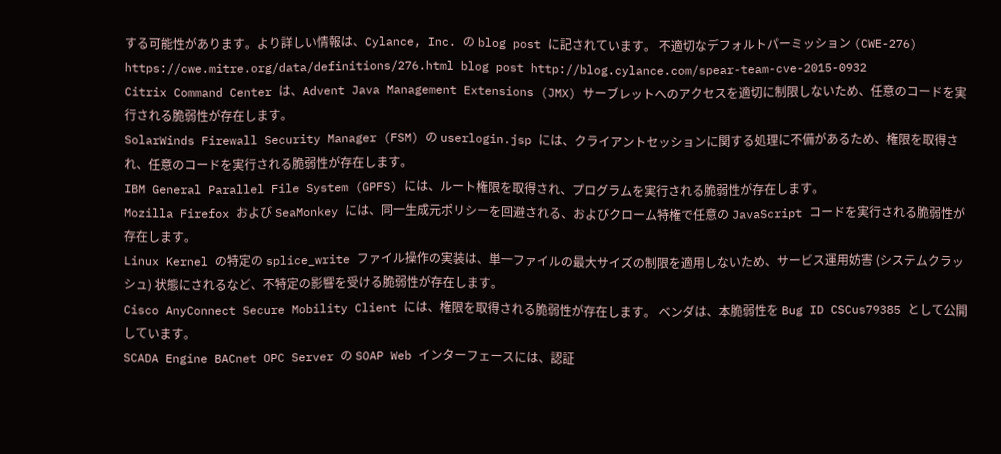する可能性があります。より詳しい情報は、Cylance, Inc. の blog post に記されています。 不適切なデフォルトパーミッション (CWE-276) https://cwe.mitre.org/data/definitions/276.html blog post http://blog.cylance.com/spear-team-cve-2015-0932
Citrix Command Center は、Advent Java Management Extensions (JMX) サーブレットへのアクセスを適切に制限しないため、任意のコードを実行される脆弱性が存在します。
SolarWinds Firewall Security Manager (FSM) の userlogin.jsp には、クライアントセッションに関する処理に不備があるため、権限を取得され、任意のコードを実行される脆弱性が存在します。
IBM General Parallel File System (GPFS) には、ルート権限を取得され、プログラムを実行される脆弱性が存在します。
Mozilla Firefox および SeaMonkey には、同一生成元ポリシーを回避される、およびクローム特権で任意の JavaScript コードを実行される脆弱性が存在します。
Linux Kernel の特定の splice_write ファイル操作の実装は、単一ファイルの最大サイズの制限を適用しないため、サービス運用妨害 (システムクラッシュ) 状態にされるなど、不特定の影響を受ける脆弱性が存在します。
Cisco AnyConnect Secure Mobility Client には、権限を取得される脆弱性が存在します。 ベンダは、本脆弱性を Bug ID CSCus79385 として公開しています。
SCADA Engine BACnet OPC Server の SOAP Web インターフェースには、認証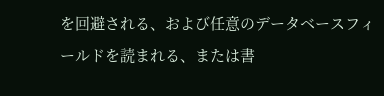を回避される、および任意のデータベースフィールドを読まれる、または書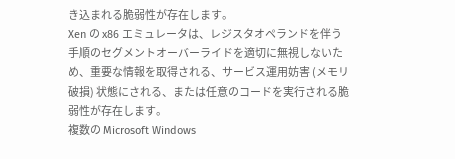き込まれる脆弱性が存在します。
Xen の x86 エミュレータは、レジスタオペランドを伴う手順のセグメントオーバーライドを適切に無視しないため、重要な情報を取得される、サービス運用妨害 (メモリ破損) 状態にされる、または任意のコードを実行される脆弱性が存在します。
複数の Microsoft Windows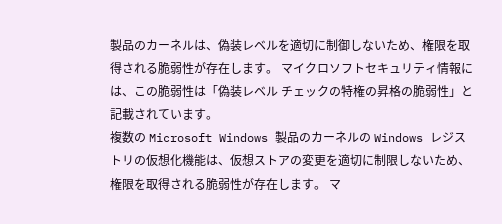製品のカーネルは、偽装レベルを適切に制御しないため、権限を取得される脆弱性が存在します。 マイクロソフトセキュリティ情報には、この脆弱性は「偽装レベル チェックの特権の昇格の脆弱性」と記載されています。
複数の Microsoft Windows 製品のカーネルの Windows レジストリの仮想化機能は、仮想ストアの変更を適切に制限しないため、権限を取得される脆弱性が存在します。 マ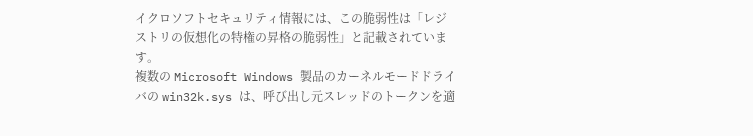イクロソフトセキュリティ情報には、この脆弱性は「レジストリの仮想化の特権の昇格の脆弱性」と記載されています。
複数の Microsoft Windows 製品のカーネルモードドライバの win32k.sys は、呼び出し元スレッドのトークンを適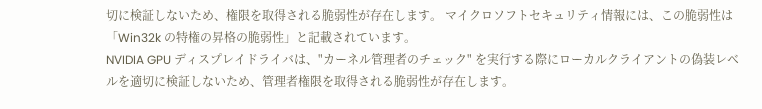切に検証しないため、権限を取得される脆弱性が存在します。 マイクロソフトセキュリティ情報には、この脆弱性は「Win32k の特権の昇格の脆弱性」と記載されています。
NVIDIA GPU ディスプレイドライバは、"カーネル管理者のチェック" を実行する際にローカルクライアントの偽装レベルを適切に検証しないため、管理者権限を取得される脆弱性が存在します。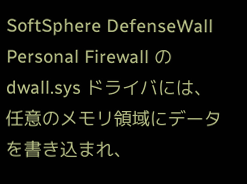SoftSphere DefenseWall Personal Firewall の dwall.sys ドライバには、任意のメモリ領域にデータを書き込まれ、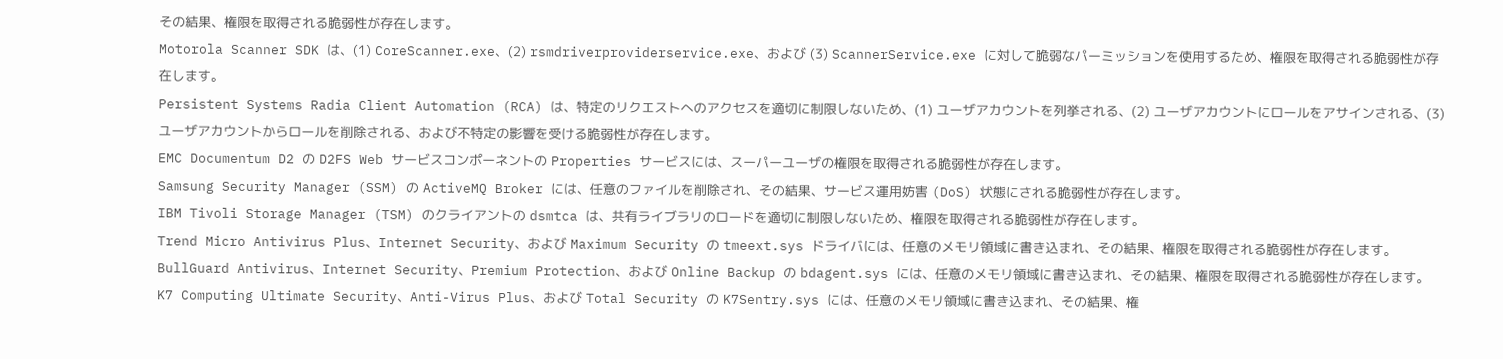その結果、権限を取得される脆弱性が存在します。
Motorola Scanner SDK は、(1) CoreScanner.exe、(2) rsmdriverproviderservice.exe、および (3) ScannerService.exe に対して脆弱なパーミッションを使用するため、権限を取得される脆弱性が存在します。
Persistent Systems Radia Client Automation (RCA) は、特定のリクエストへのアクセスを適切に制限しないため、(1) ユーザアカウントを列挙される、(2) ユーザアカウントにロールをアサインされる、(3) ユーザアカウントからロールを削除される、および不特定の影響を受ける脆弱性が存在します。
EMC Documentum D2 の D2FS Web サービスコンポーネントの Properties サービスには、スーパーユーザの権限を取得される脆弱性が存在します。
Samsung Security Manager (SSM) の ActiveMQ Broker には、任意のファイルを削除され、その結果、サービス運用妨害 (DoS) 状態にされる脆弱性が存在します。
IBM Tivoli Storage Manager (TSM) のクライアントの dsmtca は、共有ライブラリのロードを適切に制限しないため、権限を取得される脆弱性が存在します。
Trend Micro Antivirus Plus、Internet Security、および Maximum Security の tmeext.sys ドライバには、任意のメモリ領域に書き込まれ、その結果、権限を取得される脆弱性が存在します。
BullGuard Antivirus、Internet Security、Premium Protection、および Online Backup の bdagent.sys には、任意のメモリ領域に書き込まれ、その結果、権限を取得される脆弱性が存在します。
K7 Computing Ultimate Security、Anti-Virus Plus、および Total Security の K7Sentry.sys には、任意のメモリ領域に書き込まれ、その結果、権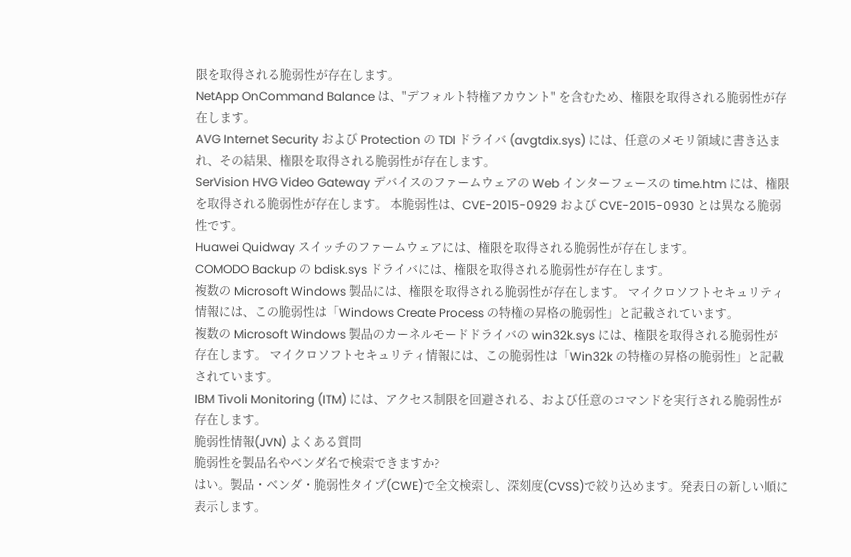限を取得される脆弱性が存在します。
NetApp OnCommand Balance は、"デフォルト特権アカウント" を含むため、権限を取得される脆弱性が存在します。
AVG Internet Security および Protection の TDI ドライバ (avgtdix.sys) には、任意のメモリ領域に書き込まれ、その結果、権限を取得される脆弱性が存在します。
SerVision HVG Video Gateway デバイスのファームウェアの Web インターフェースの time.htm には、権限を取得される脆弱性が存在します。 本脆弱性は、CVE-2015-0929 および CVE-2015-0930 とは異なる脆弱性です。
Huawei Quidway スイッチのファームウェアには、権限を取得される脆弱性が存在します。
COMODO Backup の bdisk.sys ドライバには、権限を取得される脆弱性が存在します。
複数の Microsoft Windows 製品には、権限を取得される脆弱性が存在します。 マイクロソフトセキュリティ情報には、この脆弱性は「Windows Create Process の特権の昇格の脆弱性」と記載されています。
複数の Microsoft Windows 製品のカーネルモードドライバの win32k.sys には、権限を取得される脆弱性が存在します。 マイクロソフトセキュリティ情報には、この脆弱性は「Win32k の特権の昇格の脆弱性」と記載されています。
IBM Tivoli Monitoring (ITM) には、アクセス制限を回避される、および任意のコマンドを実行される脆弱性が存在します。
脆弱性情報(JVN) よくある質問
脆弱性を製品名やベンダ名で検索できますか?
はい。製品・ベンダ・脆弱性タイプ(CWE)で全文検索し、深刻度(CVSS)で絞り込めます。発表日の新しい順に表示します。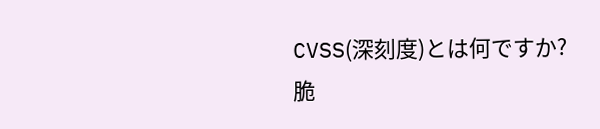CVSS(深刻度)とは何ですか?
脆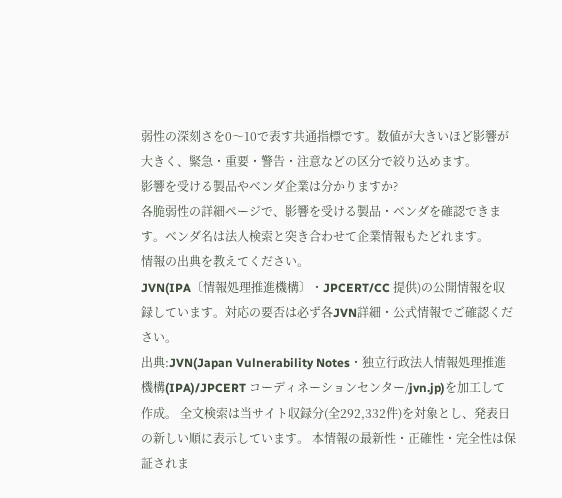弱性の深刻さを0〜10で表す共通指標です。数値が大きいほど影響が大きく、緊急・重要・警告・注意などの区分で絞り込めます。
影響を受ける製品やベンダ企業は分かりますか?
各脆弱性の詳細ページで、影響を受ける製品・ベンダを確認できます。ベンダ名は法人検索と突き合わせて企業情報もたどれます。
情報の出典を教えてください。
JVN(IPA〔情報処理推進機構〕・JPCERT/CC 提供)の公開情報を収録しています。対応の要否は必ず各JVN詳細・公式情報でご確認ください。
出典:JVN(Japan Vulnerability Notes・独立行政法人情報処理推進機構(IPA)/JPCERT コーディネーションセンター/jvn.jp)を加工して作成。 全文検索は当サイト収録分(全292,332件)を対象とし、発表日の新しい順に表示しています。 本情報の最新性・正確性・完全性は保証されま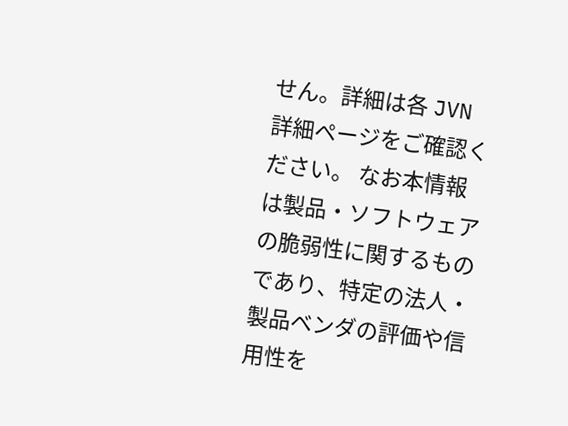せん。詳細は各 JVN 詳細ページをご確認ください。 なお本情報は製品・ソフトウェアの脆弱性に関するものであり、特定の法人・製品ベンダの評価や信用性を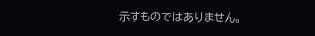示すものではありません。